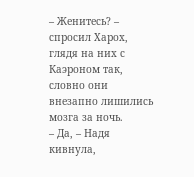– Женитесь? – спросил Харох, глядя на них с Каэроном так, словно они внезапно лишились мозга за ночь.
– Да, – Надя кивнула,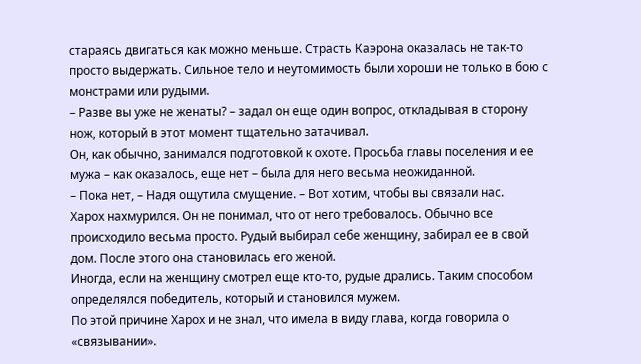стараясь двигаться как можно меньше. Страсть Каэрона оказалась не так-то просто выдержать. Сильное тело и неутомимость были хороши не только в бою с монстрами или рудыми.
– Разве вы уже не женаты? – задал он еще один вопрос, откладывая в сторону нож, который в этот момент тщательно затачивал.
Он, как обычно, занимался подготовкой к охоте. Просьба главы поселения и ее мужа – как оказалось, еще нет – была для него весьма неожиданной.
– Пока нет, – Надя ощутила смущение. – Вот хотим, чтобы вы связали нас.
Харох нахмурился. Он не понимал, что от него требовалось. Обычно все происходило весьма просто. Рудый выбирал себе женщину, забирал ее в свой дом. После этого она становилась его женой.
Иногда, если на женщину смотрел еще кто-то, рудые дрались. Таким способом определялся победитель, который и становился мужем.
По этой причине Харох и не знал, что имела в виду глава, когда говорила о «связывании».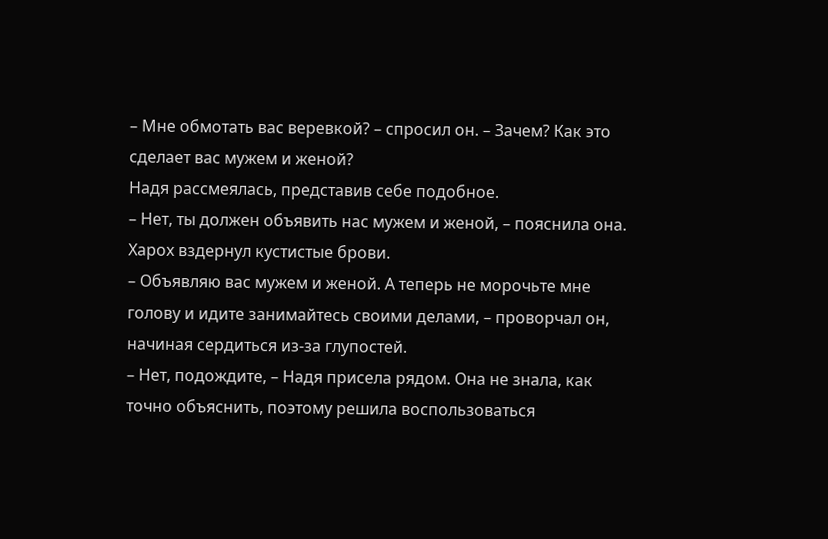– Мне обмотать вас веревкой? – спросил он. – Зачем? Как это сделает вас мужем и женой?
Надя рассмеялась, представив себе подобное.
– Нет, ты должен объявить нас мужем и женой, – пояснила она.
Харох вздернул кустистые брови.
– Объявляю вас мужем и женой. А теперь не морочьте мне голову и идите занимайтесь своими делами, – проворчал он, начиная сердиться из-за глупостей.
– Нет, подождите, – Надя присела рядом. Она не знала, как точно объяснить, поэтому решила воспользоваться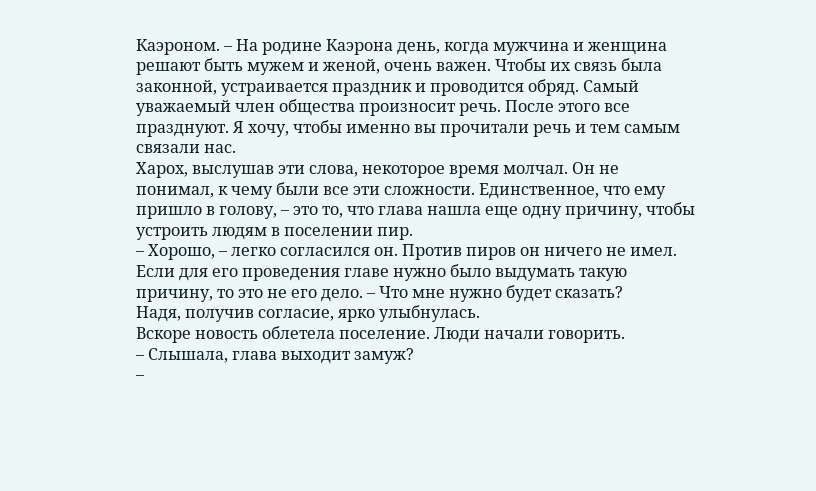Каэроном. – На родине Каэрона день, когда мужчина и женщина решают быть мужем и женой, очень важен. Чтобы их связь была законной, устраивается праздник и проводится обряд. Самый уважаемый член общества произносит речь. После этого все празднуют. Я хочу, чтобы именно вы прочитали речь и тем самым связали нас.
Харох, выслушав эти слова, некоторое время молчал. Он не понимал, к чему были все эти сложности. Единственное, что ему пришло в голову, – это то, что глава нашла еще одну причину, чтобы устроить людям в поселении пир.
– Хорошо, – легко согласился он. Против пиров он ничего не имел. Если для его проведения главе нужно было выдумать такую причину, то это не его дело. – Что мне нужно будет сказать?
Надя, получив согласие, ярко улыбнулась.
Вскоре новость облетела поселение. Люди начали говорить.
– Слышала, глава выходит замуж?
–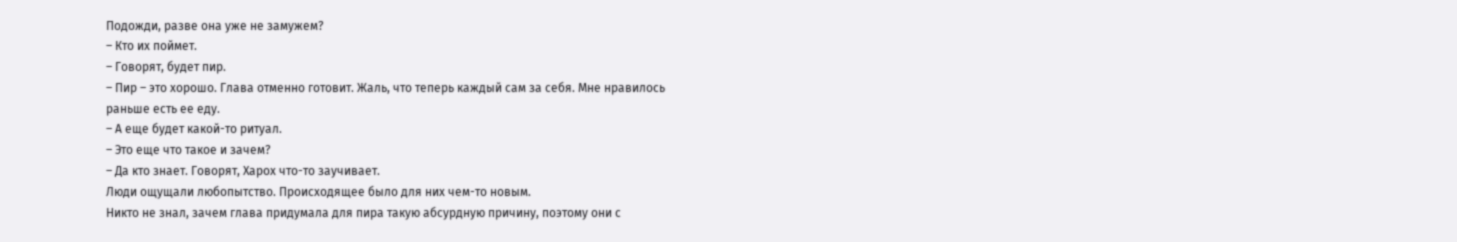Подожди, разве она уже не замужем?
– Кто их поймет.
– Говорят, будет пир.
– Пир – это хорошо. Глава отменно готовит. Жаль, что теперь каждый сам за себя. Мне нравилось раньше есть ее еду.
– А еще будет какой-то ритуал.
– Это еще что такое и зачем?
– Да кто знает. Говорят, Харох что-то заучивает.
Люди ощущали любопытство. Происходящее было для них чем-то новым.
Никто не знал, зачем глава придумала для пира такую абсурдную причину, поэтому они с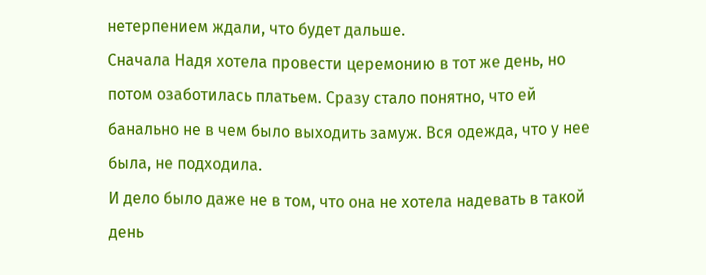нетерпением ждали, что будет дальше.
Сначала Надя хотела провести церемонию в тот же день, но потом озаботилась платьем. Сразу стало понятно, что ей банально не в чем было выходить замуж. Вся одежда, что у нее была, не подходила.
И дело было даже не в том, что она не хотела надевать в такой день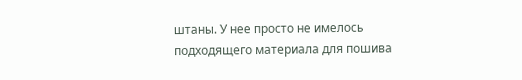штаны. У нее просто не имелось подходящего материала для пошива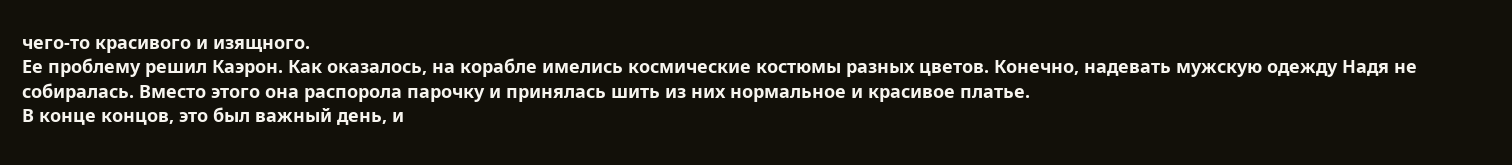чего-то красивого и изящного.
Ее проблему решил Каэрон. Как оказалось, на корабле имелись космические костюмы разных цветов. Конечно, надевать мужскую одежду Надя не собиралась. Вместо этого она распорола парочку и принялась шить из них нормальное и красивое платье.
В конце концов, это был важный день, и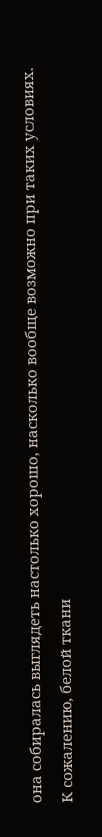она собиралась выглядеть настолько хорошо, насколько вообще возможно при таких условиях.
К сожалению, белой ткани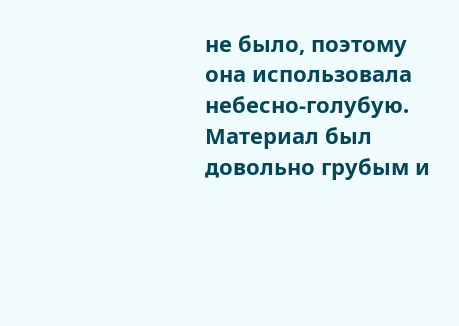не было, поэтому она использовала небесно-голубую. Материал был довольно грубым и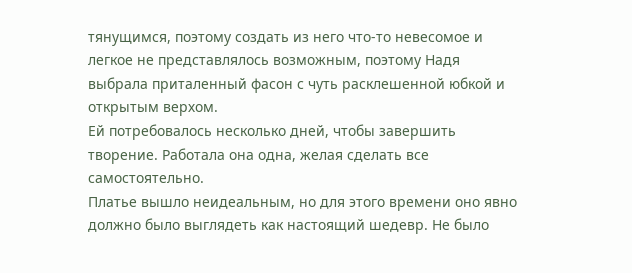тянущимся, поэтому создать из него что-то невесомое и легкое не представлялось возможным, поэтому Надя выбрала приталенный фасон с чуть расклешенной юбкой и открытым верхом.
Ей потребовалось несколько дней, чтобы завершить творение. Работала она одна, желая сделать все самостоятельно.
Платье вышло неидеальным, но для этого времени оно явно должно было выглядеть как настоящий шедевр. Не было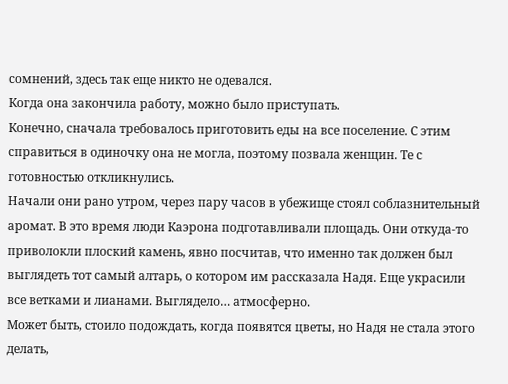сомнений, здесь так еще никто не одевался.
Когда она закончила работу, можно было приступать.
Конечно, сначала требовалось приготовить еды на все поселение. С этим справиться в одиночку она не могла, поэтому позвала женщин. Те с готовностью откликнулись.
Начали они рано утром, через пару часов в убежище стоял соблазнительный аромат. В это время люди Каэрона подготавливали площадь. Они откуда-то приволокли плоский камень, явно посчитав, что именно так должен был выглядеть тот самый алтарь, о котором им рассказала Надя. Еще украсили все ветками и лианами. Выглядело… атмосферно.
Может быть, стоило подождать, когда появятся цветы, но Надя не стала этого делать,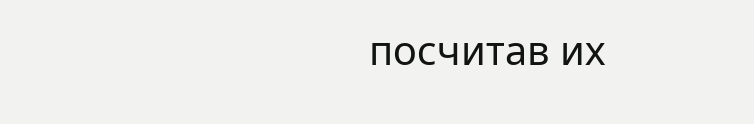посчитав их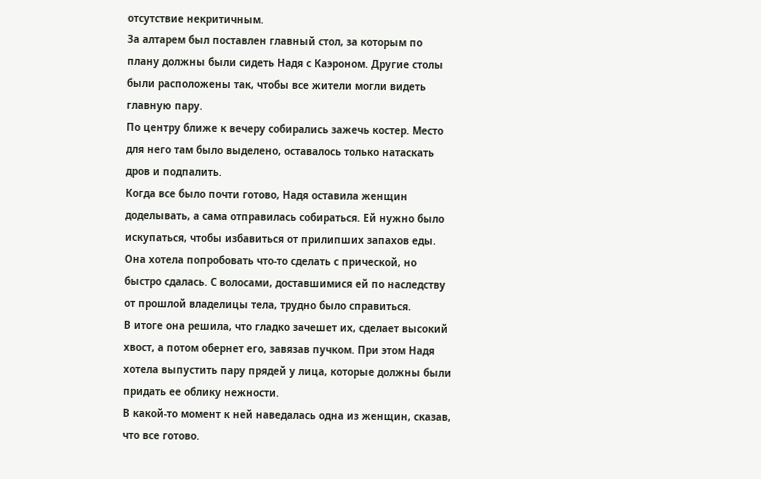отсутствие некритичным.
За алтарем был поставлен главный стол, за которым по плану должны были сидеть Надя с Каэроном. Другие столы были расположены так, чтобы все жители могли видеть главную пару.
По центру ближе к вечеру собирались зажечь костер. Место для него там было выделено, оставалось только натаскать дров и подпалить.
Когда все было почти готово, Надя оставила женщин доделывать, а сама отправилась собираться. Ей нужно было искупаться, чтобы избавиться от прилипших запахов еды.
Она хотела попробовать что-то сделать с прической, но быстро сдалась. С волосами, доставшимися ей по наследству от прошлой владелицы тела, трудно было справиться.
В итоге она решила, что гладко зачешет их, сделает высокий хвост, а потом обернет его, завязав пучком. При этом Надя хотела выпустить пару прядей у лица, которые должны были придать ее облику нежности.
В какой-то момент к ней наведалась одна из женщин, сказав, что все готово.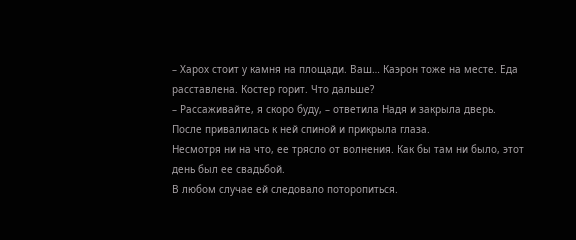– Харох стоит у камня на площади. Ваш… Каэрон тоже на месте. Еда расставлена. Костер горит. Что дальше?
– Рассаживайте, я скоро буду, – ответила Надя и закрыла дверь.
После привалилась к ней спиной и прикрыла глаза.
Несмотря ни на что, ее трясло от волнения. Как бы там ни было, этот день был ее свадьбой.
В любом случае ей следовало поторопиться.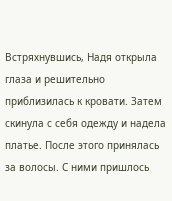Встряхнувшись, Надя открыла глаза и решительно приблизилась к кровати. Затем скинула с себя одежду и надела платье. После этого принялась за волосы. С ними пришлось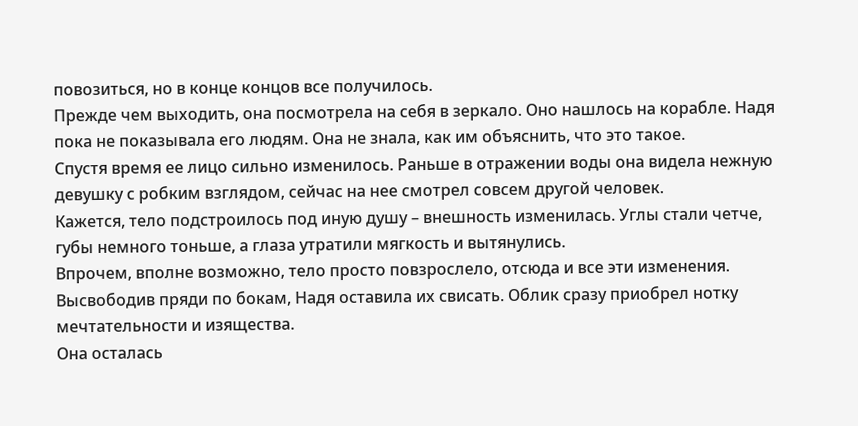повозиться, но в конце концов все получилось.
Прежде чем выходить, она посмотрела на себя в зеркало. Оно нашлось на корабле. Надя пока не показывала его людям. Она не знала, как им объяснить, что это такое.
Спустя время ее лицо сильно изменилось. Раньше в отражении воды она видела нежную девушку с робким взглядом, сейчас на нее смотрел совсем другой человек.
Кажется, тело подстроилось под иную душу – внешность изменилась. Углы стали четче, губы немного тоньше, а глаза утратили мягкость и вытянулись.
Впрочем, вполне возможно, тело просто повзрослело, отсюда и все эти изменения.
Высвободив пряди по бокам, Надя оставила их свисать. Облик сразу приобрел нотку мечтательности и изящества.
Она осталась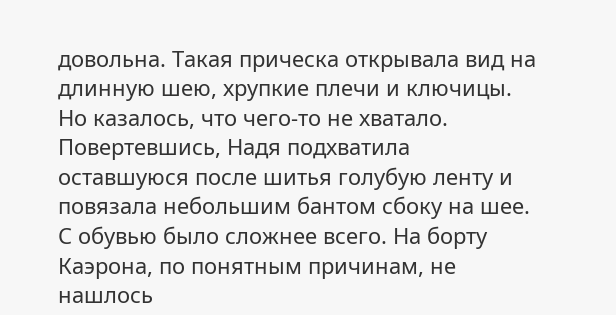довольна. Такая прическа открывала вид на длинную шею, хрупкие плечи и ключицы. Но казалось, что чего-то не хватало.
Повертевшись, Надя подхватила оставшуюся после шитья голубую ленту и повязала небольшим бантом сбоку на шее.
С обувью было сложнее всего. На борту Каэрона, по понятным причинам, не нашлось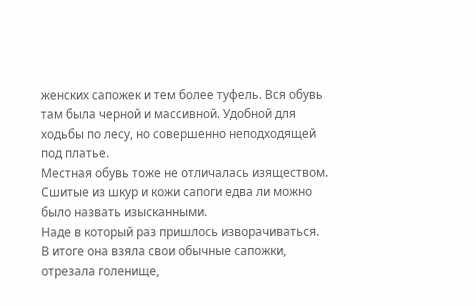женских сапожек и тем более туфель. Вся обувь там была черной и массивной. Удобной для ходьбы по лесу, но совершенно неподходящей под платье.
Местная обувь тоже не отличалась изяществом. Сшитые из шкур и кожи сапоги едва ли можно было назвать изысканными.
Наде в который раз пришлось изворачиваться.
В итоге она взяла свои обычные сапожки, отрезала голенище,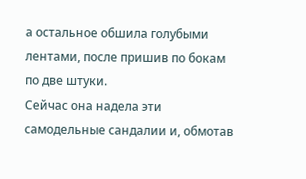а остальное обшила голубыми лентами, после пришив по бокам по две штуки.
Сейчас она надела эти самодельные сандалии и, обмотав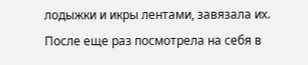лодыжки и икры лентами, завязала их.
После еще раз посмотрела на себя в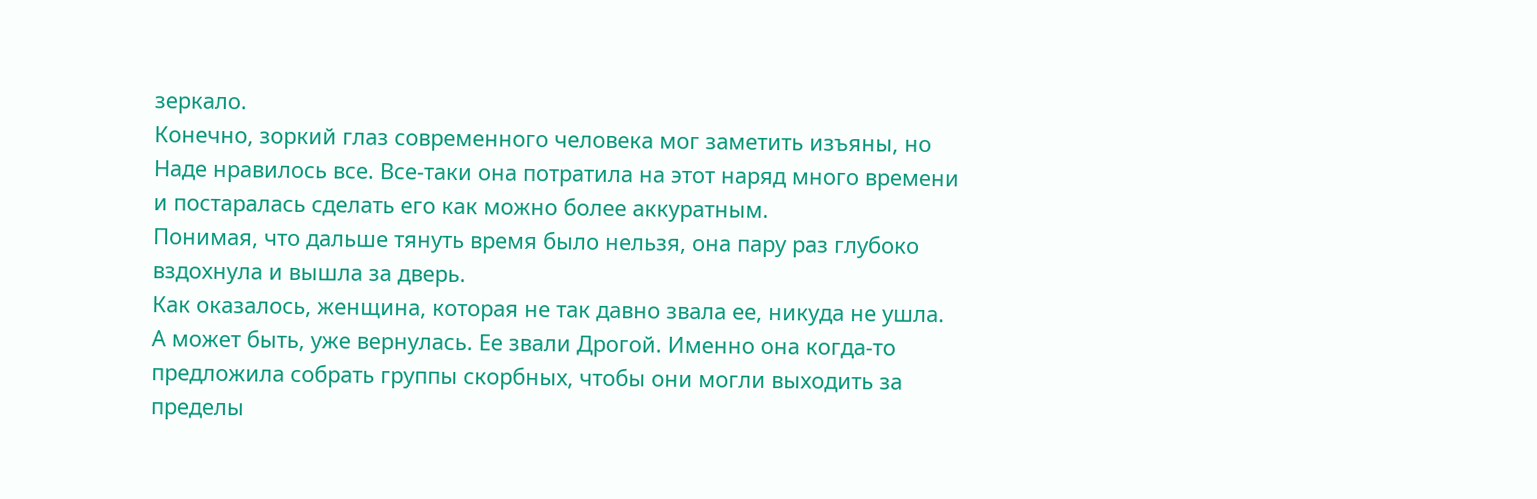зеркало.
Конечно, зоркий глаз современного человека мог заметить изъяны, но Наде нравилось все. Все-таки она потратила на этот наряд много времени и постаралась сделать его как можно более аккуратным.
Понимая, что дальше тянуть время было нельзя, она пару раз глубоко вздохнула и вышла за дверь.
Как оказалось, женщина, которая не так давно звала ее, никуда не ушла. А может быть, уже вернулась. Ее звали Дрогой. Именно она когда-то предложила собрать группы скорбных, чтобы они могли выходить за пределы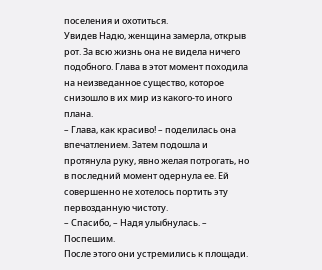поселения и охотиться.
Увидев Надю, женщина замерла, открыв рот. За всю жизнь она не видела ничего подобного. Глава в этот момент походила на неизведанное существо, которое снизошло в их мир из какого-то иного плана.
– Глава, как красиво! – поделилась она впечатлением. Затем подошла и протянула руку, явно желая потрогать, но в последний момент одернула ее. Ей совершенно не хотелось портить эту первозданную чистоту.
– Спасибо, – Надя улыбнулась. – Поспешим.
После этого они устремились к площади.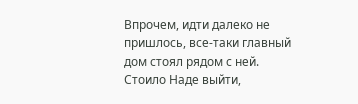Впрочем, идти далеко не пришлось, все-таки главный дом стоял рядом с ней.
Стоило Наде выйти,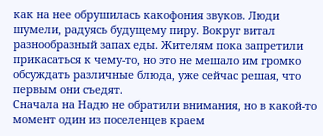как на нее обрушилась какофония звуков. Люди шумели, радуясь будущему пиру. Вокруг витал разнообразный запах еды. Жителям пока запретили прикасаться к чему-то, но это не мешало им громко обсуждать различные блюда, уже сейчас решая, что первым они съедят.
Сначала на Надю не обратили внимания, но в какой-то момент один из поселенцев краем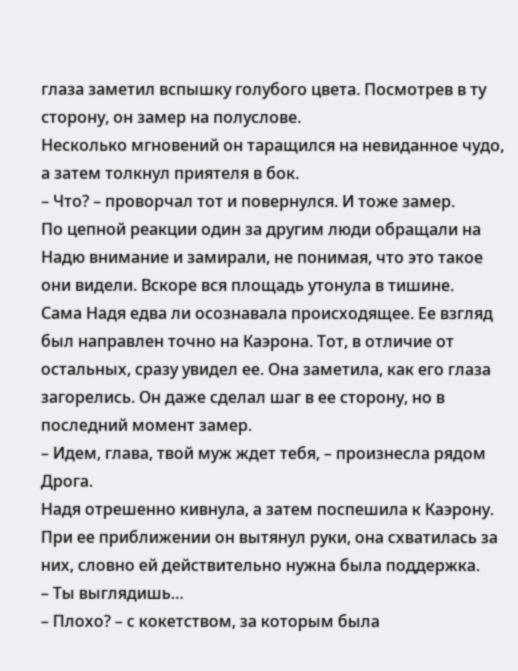глаза заметил вспышку голубого цвета. Посмотрев в ту сторону, он замер на полуслове.
Несколько мгновений он таращился на невиданное чудо, а затем толкнул приятеля в бок.
– Что? – проворчал тот и повернулся. И тоже замер.
По цепной реакции один за другим люди обращали на Надю внимание и замирали, не понимая, что это такое они видели. Вскоре вся площадь утонула в тишине.
Сама Надя едва ли осознавала происходящее. Ее взгляд был направлен точно на Каэрона. Тот, в отличие от остальных, сразу увидел ее. Она заметила, как его глаза загорелись. Он даже сделал шаг в ее сторону, но в последний момент замер.
– Идем, глава, твой муж ждет тебя, – произнесла рядом Дрога.
Надя отрешенно кивнула, а затем поспешила к Каэрону.
При ее приближении он вытянул руки, она схватилась за них, словно ей действительно нужна была поддержка.
– Ты выглядишь…
– Плохо? – с кокетством, за которым была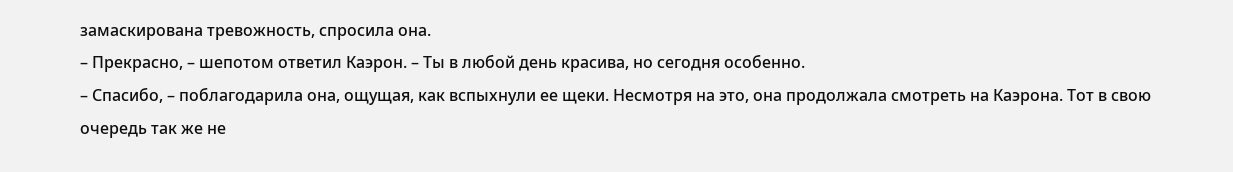замаскирована тревожность, спросила она.
– Прекрасно, – шепотом ответил Каэрон. – Ты в любой день красива, но сегодня особенно.
– Спасибо, – поблагодарила она, ощущая, как вспыхнули ее щеки. Несмотря на это, она продолжала смотреть на Каэрона. Тот в свою очередь так же не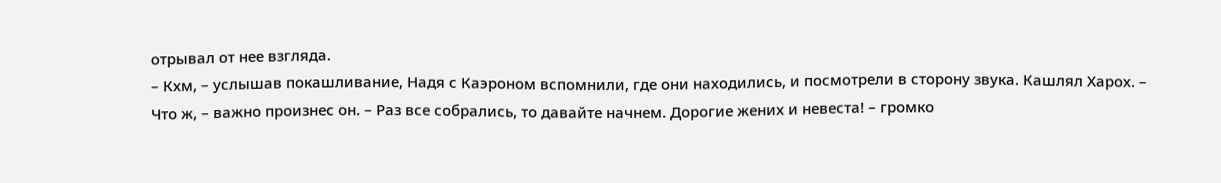отрывал от нее взгляда.
– Кхм, – услышав покашливание, Надя с Каэроном вспомнили, где они находились, и посмотрели в сторону звука. Кашлял Харох. – Что ж, – важно произнес он. – Раз все собрались, то давайте начнем. Дорогие жених и невеста! – громко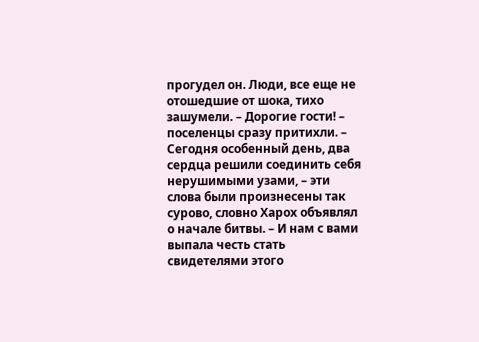прогудел он. Люди, все еще не отошедшие от шока, тихо зашумели. – Дорогие гости! – поселенцы сразу притихли. – Сегодня особенный день, два сердца решили соединить себя нерушимыми узами, – эти слова были произнесены так сурово, словно Харох объявлял о начале битвы. – И нам с вами выпала честь стать свидетелями этого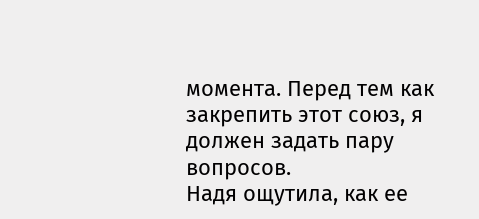момента. Перед тем как закрепить этот союз, я должен задать пару вопросов.
Надя ощутила, как ее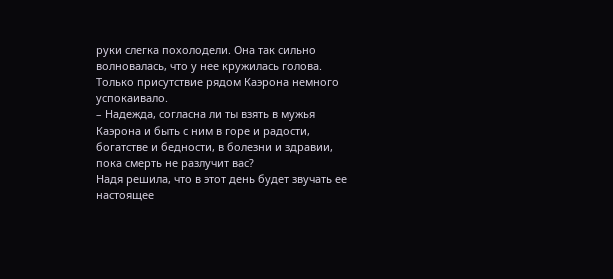руки слегка похолодели. Она так сильно волновалась, что у нее кружилась голова. Только присутствие рядом Каэрона немного успокаивало.
– Надежда, согласна ли ты взять в мужья Каэрона и быть с ним в горе и радости, богатстве и бедности, в болезни и здравии, пока смерть не разлучит вас?
Надя решила, что в этот день будет звучать ее настоящее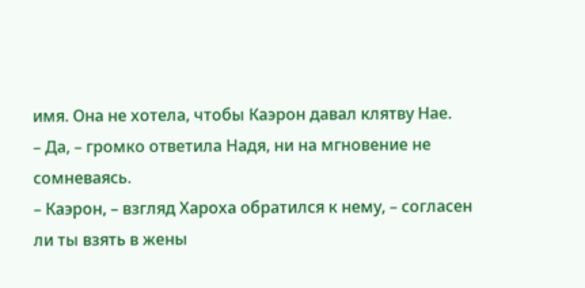имя. Она не хотела, чтобы Каэрон давал клятву Нае.
– Да, – громко ответила Надя, ни на мгновение не сомневаясь.
– Каэрон, – взгляд Хароха обратился к нему, – согласен ли ты взять в жены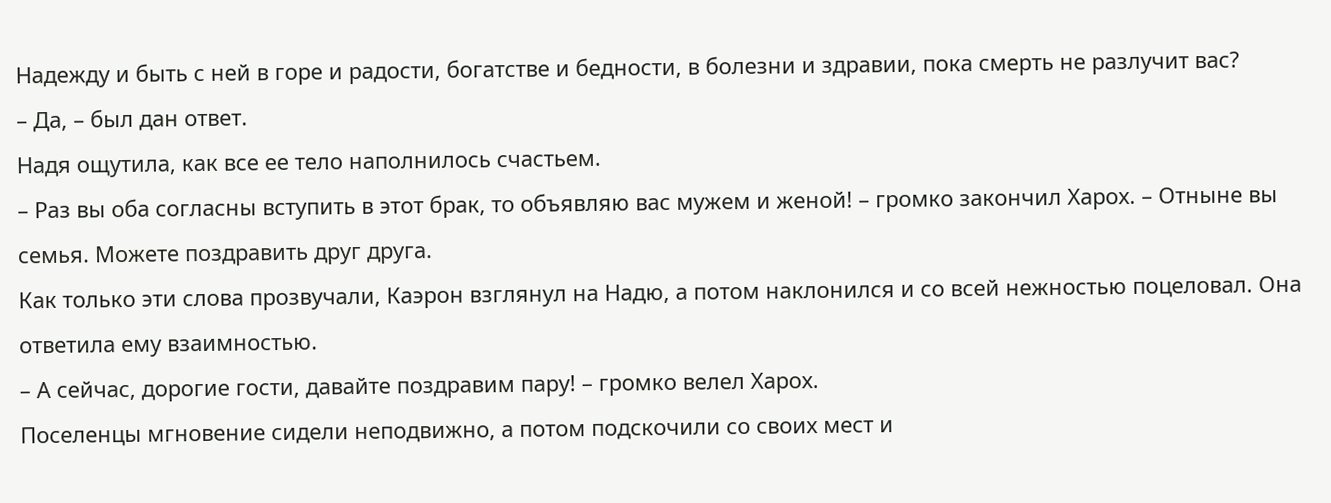Надежду и быть с ней в горе и радости, богатстве и бедности, в болезни и здравии, пока смерть не разлучит вас?
– Да, – был дан ответ.
Надя ощутила, как все ее тело наполнилось счастьем.
– Раз вы оба согласны вступить в этот брак, то объявляю вас мужем и женой! – громко закончил Харох. – Отныне вы семья. Можете поздравить друг друга.
Как только эти слова прозвучали, Каэрон взглянул на Надю, а потом наклонился и со всей нежностью поцеловал. Она ответила ему взаимностью.
– А сейчас, дорогие гости, давайте поздравим пару! – громко велел Харох.
Поселенцы мгновение сидели неподвижно, а потом подскочили со своих мест и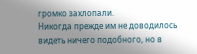громко захлопали.
Никогда прежде им не доводилось видеть ничего подобного, но в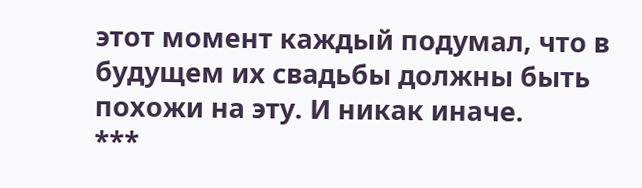этот момент каждый подумал, что в будущем их свадьбы должны быть похожи на эту. И никак иначе.
***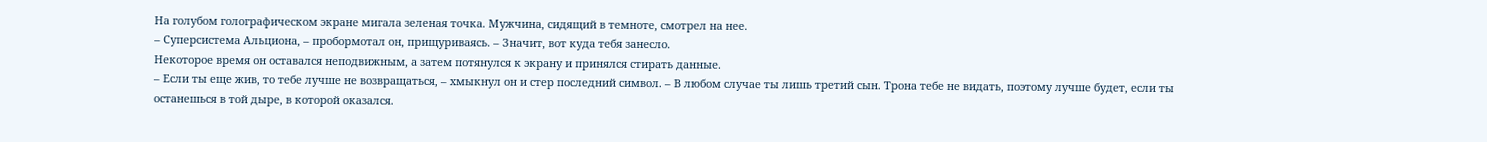На голубом голографическом экране мигала зеленая точка. Мужчина, сидящий в темноте, смотрел на нее.
– Суперсистема Альциона, – пробормотал он, прищуриваясь. – Значит, вот куда тебя занесло.
Некоторое время он оставался неподвижным, а затем потянулся к экрану и принялся стирать данные.
– Если ты еще жив, то тебе лучше не возвращаться, – хмыкнул он и стер последний символ. – В любом случае ты лишь третий сын. Трона тебе не видать, поэтому лучше будет, если ты останешься в той дыре, в которой оказался.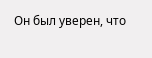Он был уверен, что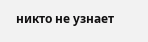никто не узнает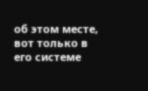об этом месте, вот только в его системе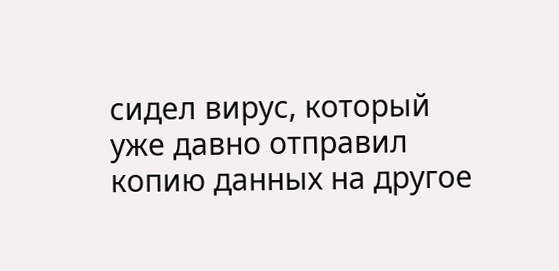сидел вирус, который уже давно отправил копию данных на другое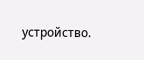устройство.